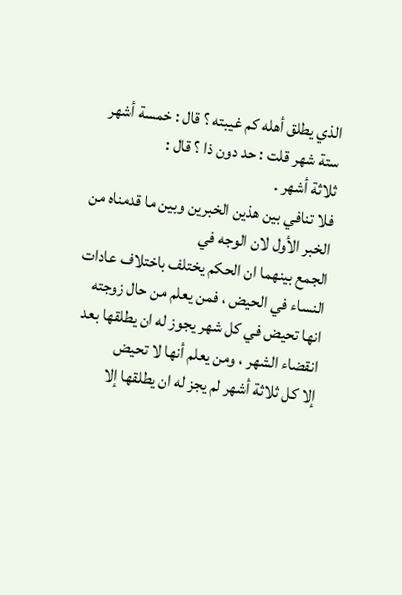الذي يطلق أهله كم غيبته ؟ قال : خمسة أشهر ستة شهر قلت : حد دون ذا ؟ قال :
ثلاثة أشهر .
فلا تنافي بين هذين الخبرين وبين ما قدمناه من الخبر الأول لان الوجه في
الجمع بينهما ان الحكم يختلف باختلاف عادات النساء في الحيض ، فمن يعلم من حال زوجته
انها تحيض في كل شهر يجوز له ان يطلقها بعد انقضاء الشهر ، ومن يعلم أنها لا تحيض
إلا كل ثلاثة أشهر لم يجز له ان يطلقها إلا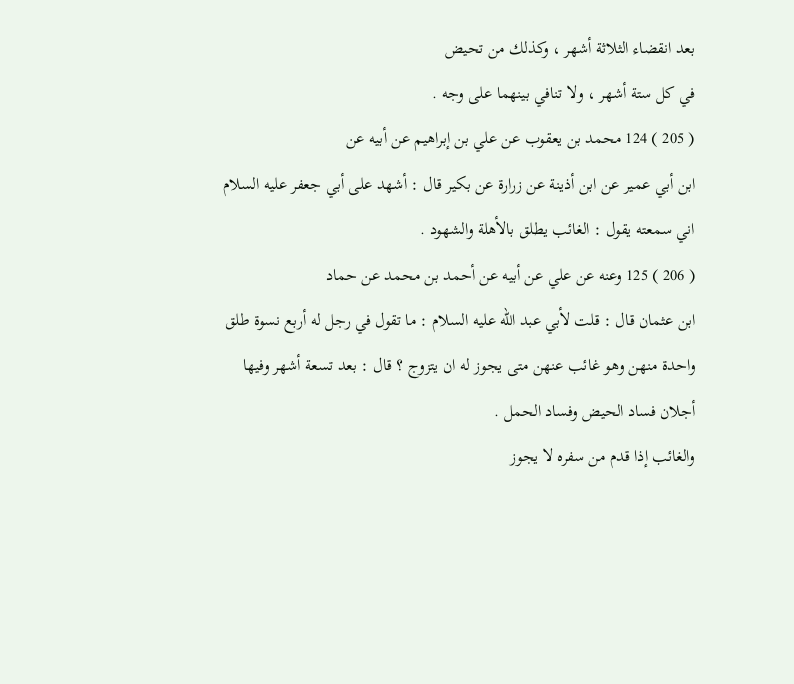بعد انقضاء الثلاثة أشهر ، وكذلك من تحيض
في كل ستة أشهر ، ولا تنافي بينهما على وجه .
( 205 ) 124 محمد بن يعقوب عن علي بن إبراهيم عن أبيه عن
ابن أبي عمير عن ابن أذينة عن زرارة عن بكير قال : أشهد على أبي جعفر عليه السلام
اني سمعته يقول : الغائب يطلق بالأهلة والشهود .
( 206 ) 125 وعنه عن علي عن أبيه عن أحمد بن محمد عن حماد
ابن عثمان قال : قلت لأبي عبد الله عليه السلام : ما تقول في رجل له أربع نسوة طلق
واحدة منهن وهو غائب عنهن متى يجوز له ان يتزوج ؟ قال : بعد تسعة أشهر وفيها
أجلان فساد الحيض وفساد الحمل .
والغائب إذا قدم من سفره لا يجوز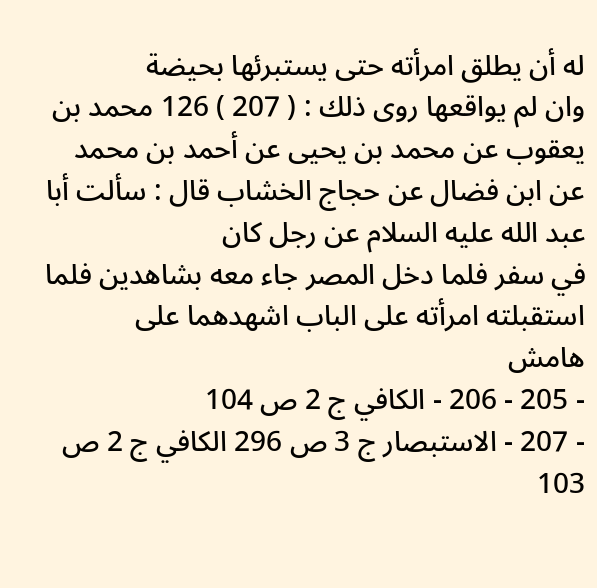له أن يطلق امرأته حتى يستبرئها بحيضة
وان لم يواقعها روى ذلك : ( 207 ) 126 محمد بن يعقوب عن محمد بن يحيى عن أحمد بن محمد
عن ابن فضال عن حجاج الخشاب قال : سألت أبا عبد الله عليه السلام عن رجل كان
في سفر فلما دخل المصر جاء معه بشاهدين فلما استقبلته امرأته على الباب اشهدهما على
هامش
- 205 - 206 - الكافي ج 2 ص 104
- 207 - الاستبصار ج 3 ص 296 الكافي ج 2 ص 103